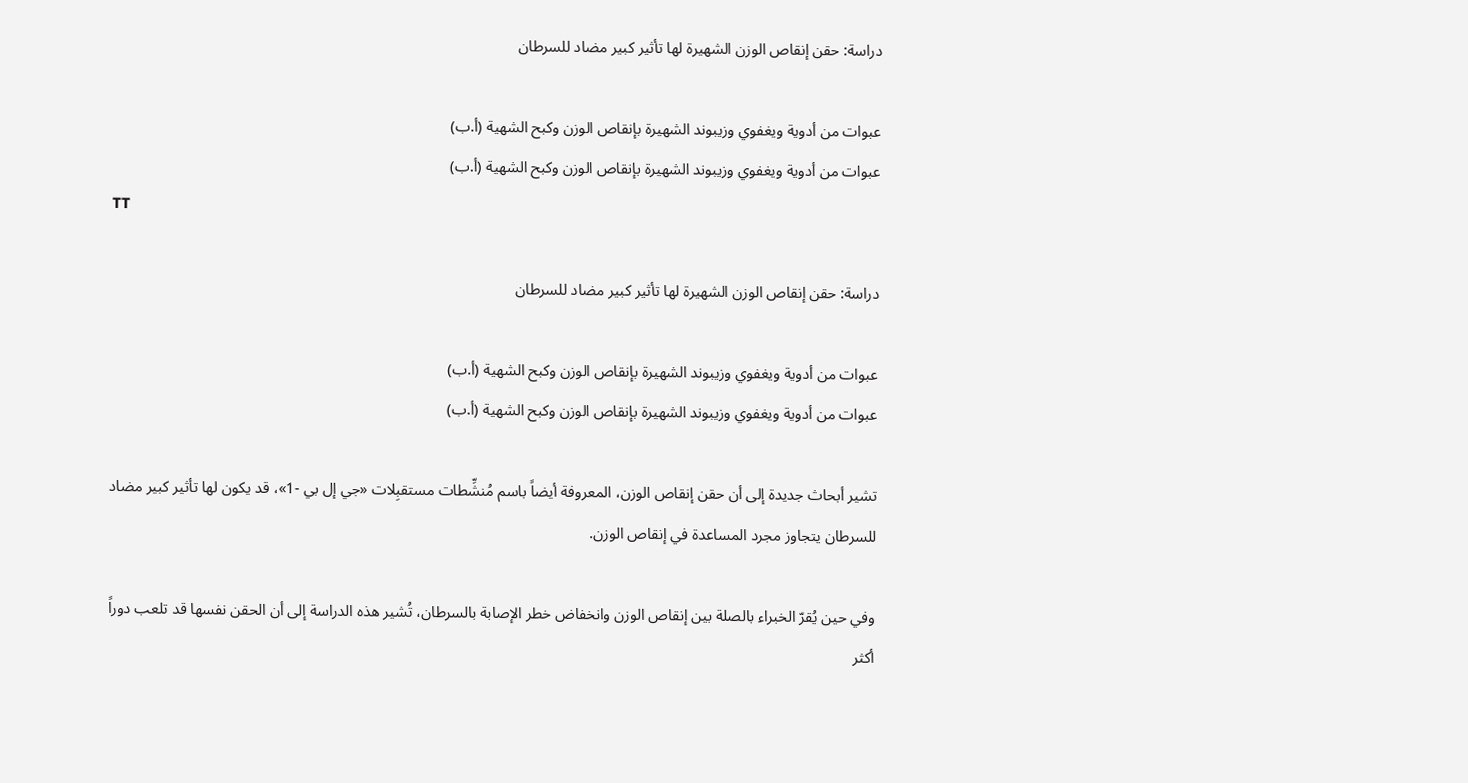دراسة: حقن إنقاص الوزن الشهيرة لها تأثير كبير مضاد للسرطان

عبوات من أدوية ويغفوي وزيبوند الشهيرة بإنقاص الوزن وكبح الشهية (أ.ب)
عبوات من أدوية ويغفوي وزيبوند الشهيرة بإنقاص الوزن وكبح الشهية (أ.ب)
TT

دراسة: حقن إنقاص الوزن الشهيرة لها تأثير كبير مضاد للسرطان

عبوات من أدوية ويغفوي وزيبوند الشهيرة بإنقاص الوزن وكبح الشهية (أ.ب)
عبوات من أدوية ويغفوي وزيبوند الشهيرة بإنقاص الوزن وكبح الشهية (أ.ب)

تشير أبحاث جديدة إلى أن حقن إنقاص الوزن، المعروفة أيضاً باسم مُنشِّطات مستقبِلات «جي إل بي -1»، قد يكون لها تأثير كبير مضاد للسرطان يتجاوز مجرد المساعدة في إنقاص الوزن.

وفي حين يُقرّ الخبراء بالصلة بين إنقاص الوزن وانخفاض خطر الإصابة بالسرطان، تُشير هذه الدراسة إلى أن الحقن نفسها قد تلعب دوراً أكثر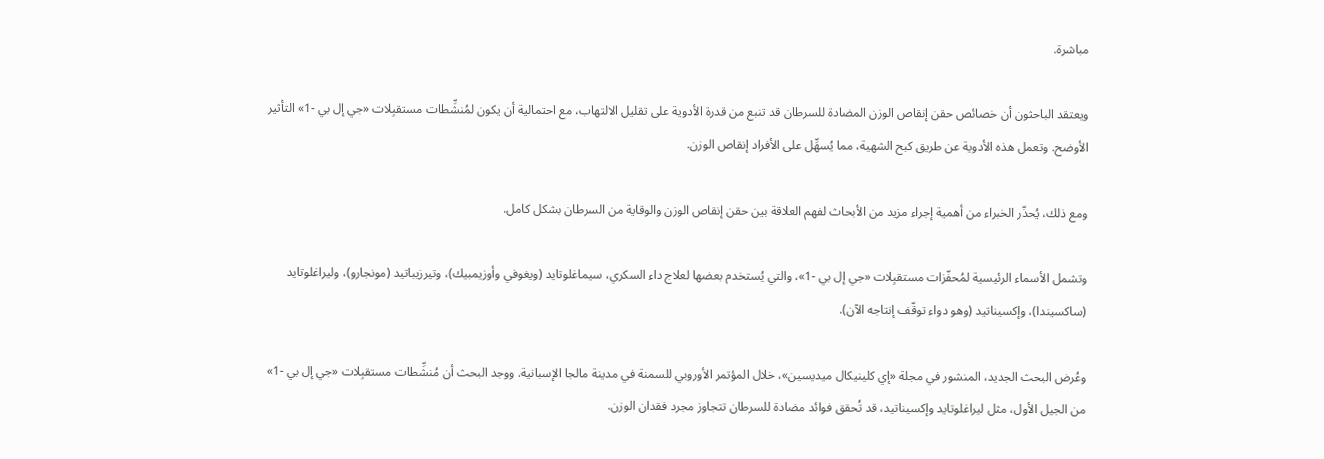مباشرة.

ويعتقد الباحثون أن خصائص حقن إنقاص الوزن المضادة للسرطان قد تنبع من قدرة الأدوية على تقليل الالتهاب، مع احتمالية أن يكون لمُنشِّطات مستقبِلات «جي إل بي -1» التأثير الأوضح. وتعمل هذه الأدوية عن طريق كبح الشهية، مما يُسهِّل على الأفراد إنقاص الوزن.

ومع ذلك، يُحذّر الخبراء من أهمية إجراء مزيد من الأبحاث لفهم العلاقة بين حقن إنقاص الوزن والوقاية من السرطان بشكل كامل.

وتشمل الأسماء الرئيسية لمُحفّزات مستقبِلات «جي إل بي -1»، والتي يُستخدم بعضها لعلاج داء السكري، سيماغلوتايد (ويغوفي وأوزيمبيك)، وتيرزيباتيد (مونجارو)، وليراغلوتايد (ساكسيندا)، وإكسيناتيد (وهو دواء توقّف إنتاجه الآن).

وعُرض البحث الجديد، المنشور في مجلة «إي كلينيكال ميديسين»، خلال المؤتمر الأوروبي للسمنة في مدينة مالجا الإسبانية. ووجد البحث أن مُنشِّطات مستقبِلات «جي إل بي -1» من الجيل الأول، مثل ليراغلوتايد وإكسيناتيد، قد تُحقق فوائد مضادة للسرطان تتجاوز مجرد فقدان الوزن.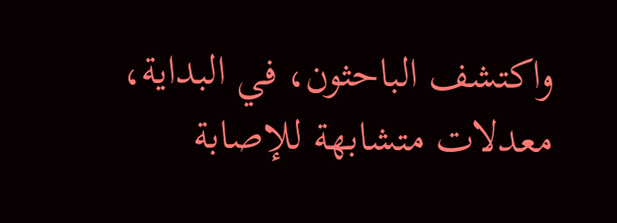واكتشف الباحثون، في البداية، معدلات متشابهة للإصابة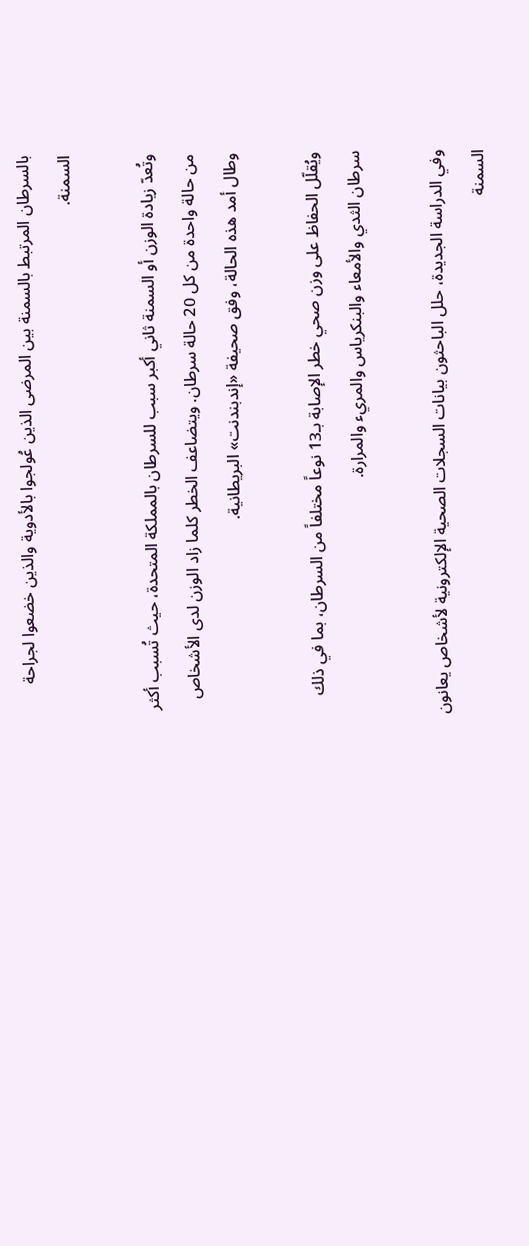بالسرطان المرتبط بالسمنة بين المرضى الذين عُولجوا بالأدوية والذين خضعوا لجراحة السمنة.

وتُعدّ زيادة الوزن أو السمنة ثاني أكبر سبب للسرطان بالمملكة المتحدة، حيث تُسبب أكثر من حالة واحدة من كل 20 حالة سرطان. ويتضاعف الخطر كلما زاد الوزن لدى الأشخاص وطال أمد هذه الحالة، وفق صحيفة «إندبندنت» البريطانية.

ويُقلّل الحفاظ على وزن صحي خطر الإصابة بـ13 نوعاً مختلفاً من السرطان، بما في ذلك سرطان الثدي والأمعاء والبنكرياس والمريء والمرارة.

وفي الدراسة الجديدة، حلل الباحثون بيانات السجلات الصحية الإلكترونية لأشخاص يعانون السمنة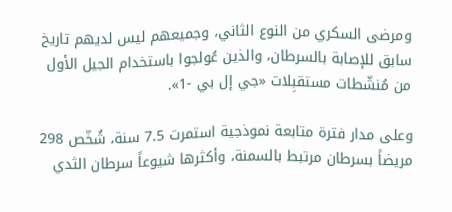ومرضى السكري من النوع الثاني، وجميعهم ليس لديهم تاريخ سابق للإصابة بالسرطان، والذين عُولجوا باستخدام الجيل الأول من مُنشّطات مستقبِلات «جي إل بي -1».

وعلى مدار فترة متابعة نموذجية استمرت 7.5 سنة، شُخّص 298 مريضاً بسرطان مرتبط بالسمنة، وأكثرها شيوعاً سرطان الثدي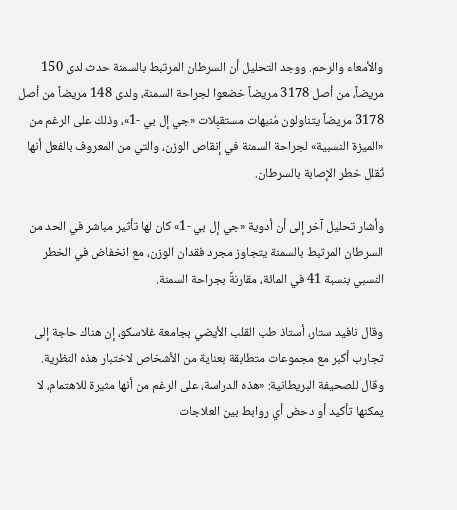والأمعاء والرحم. ووجد التحليل أن السرطان المرتبط بالسمنة حدث لدى 150 مريضاً، من أصل 3178 مريضاً خضعوا لجراحة السمنة، ولدى 148 مريضاً من أصل 3178 مريضاً يتناولون مُنبهات مستقبِلات «جي إل بي -1»، وذلك على الرغم من «الميزة النسبية» لجراحة السمنة في إنقاص الوزن، والتي من المعروف بالفعل أنها تُقلل خطر الإصابة بالسرطان.

وأشار تحليل آخر إلى أن أدوية «جي إل بي -1» كان لها تأثير مباشر في الحد من السرطان المرتبط بالسمنة يتجاوز مجرد فقدان الوزن، مع انخفاض في الخطر النسبي بنسبة 41 في المائة، مقارنةً بجراحة السمنة.

وقال نافيد ستار، أستاذ طب القلب الأيضي بجامعة غلاسكو، إن هناك حاجة إلى تجارب أكبر مع مجموعات متطابقة بعناية من الأشخاص لاختبار هذه النظرية. وقال للصحيفة البريطانية: «هذه الدراسة، على الرغم من أنها مثيرة للاهتمام، لا يمكنها تأكيد أو دحض أي روابط بين العلاجات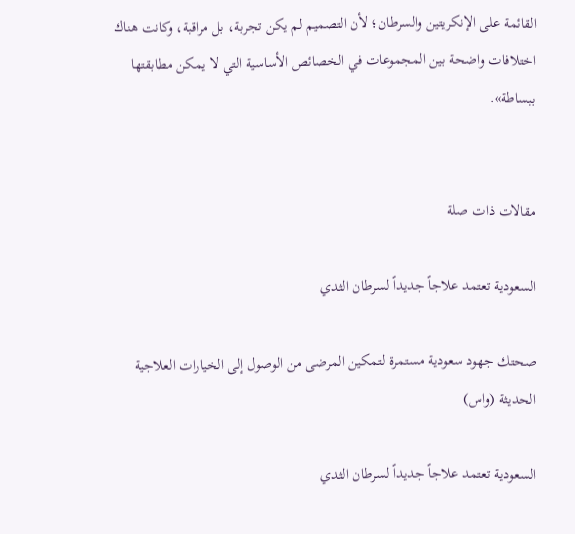القائمة على الإنكريتين والسرطان؛ لأن التصميم لم يكن تجربة، بل مراقبة، وكانت هناك اختلافات واضحة بين المجموعات في الخصائص الأساسية التي لا يمكن مطابقتها ببساطة».


مقالات ذات صلة

السعودية تعتمد علاجاً جديداً لسرطان الثدي

صحتك جهود سعودية مستمرة لتمكين المرضى من الوصول إلى الخيارات العلاجية الحديثة (واس)

السعودية تعتمد علاجاً جديداً لسرطان الثدي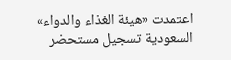اعتمدت «هيئة الغذاء والدواء» السعودية تسجيل مستحضر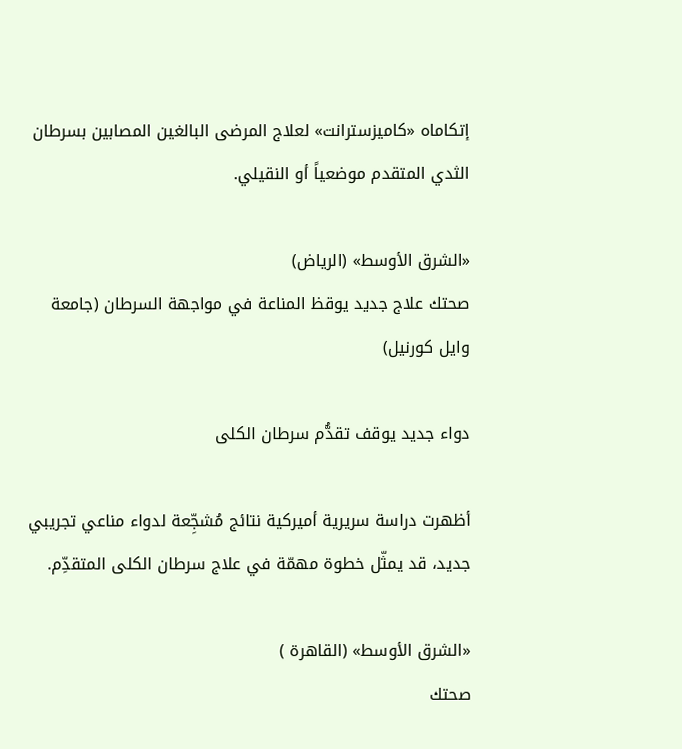إتكاماه «كاميزسترانت» لعلاج المرضى البالغين المصابين بسرطان الثدي المتقدم موضعياً أو النقيلي.

«الشرق الأوسط» (الرياض)
صحتك علاج جديد يوقظ المناعة في مواجهة السرطان (جامعة وايل كورنيل)

دواء جديد يوقف تقدُّم سرطان الكلى

أظهرت دراسة سريرية أميركية نتائج مُشجِّعة لدواء مناعي تجريبي جديد، قد يمثّل خطوة مهمّة في علاج سرطان الكلى المتقدِّم.

«الشرق الأوسط» (القاهرة )
صحتك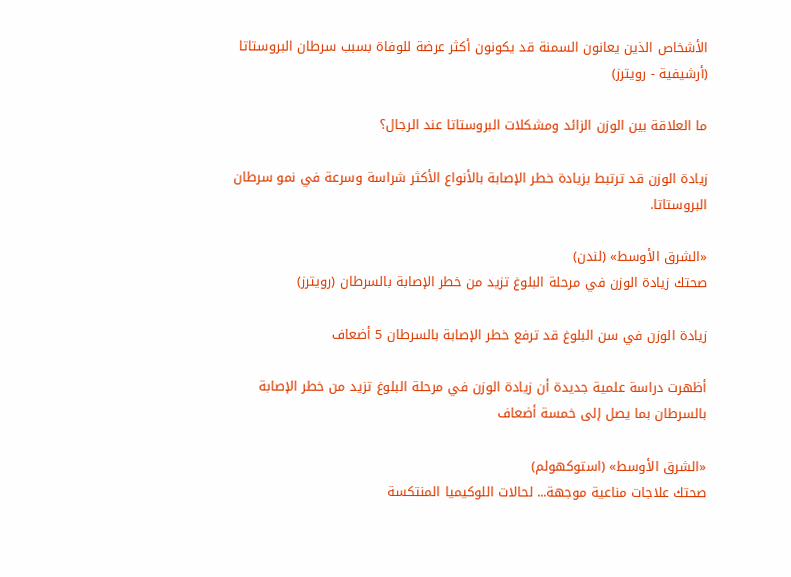الأشخاص الذين يعانون السمنة قد يكونون أكثر عرضة للوفاة بسبب سرطان البروستاتا (أرشيفية - رويترز)

ما العلاقة بين الوزن الزائد ومشكلات البروستاتا عند الرجال؟

زيادة الوزن قد ترتبط بزيادة خطر الإصابة بالأنواع الأكثر شراسة وسرعة في نمو سرطان البروستاتا.

«الشرق الأوسط» (لندن)
صحتك زيادة الوزن في مرحلة البلوغ تزيد من خطر الإصابة بالسرطان (رويترز)

زيادة الوزن في سن البلوغ قد ترفع خطر الإصابة بالسرطان 5 أضعاف

أظهرت دراسة علمية جديدة أن زيادة الوزن في مرحلة البلوغ تزيد من خطر الإصابة بالسرطان بما يصل إلى خمسة أضعاف

«الشرق الأوسط» (استوكهولم)
صحتك علاجات مناعية موجهة... لحالات اللوكيميا المنتكسة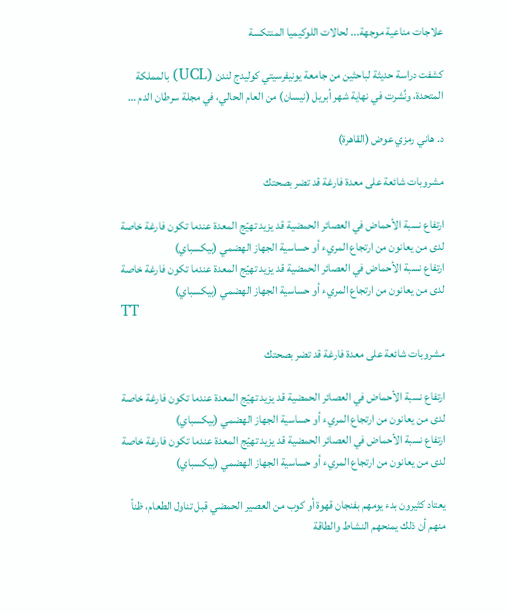علاجات مناعية موجهة... لحالات اللوكيميا المنتكسة

كشفت دراسة حديثة لباحثين من جامعة يونيفرسيتي كوليدج لندن (UCL) بالمملكة المتحدة، ونُشرت في نهاية شهر أبريل (نيسان) من العام الحالي، في مجلة سرطان الدم …

د. هاني رمزي عوض (القاهرة)

مشروبات شائعة على معدة فارغة قد تضر بصحتك

ارتفاع نسبة الأحماض في العصائر الحمضية قد يزيد تهيّج المعدة عندما تكون فارغة خاصة لدى من يعانون من ارتجاع المريء أو حساسية الجهاز الهضمي (بيكسباي)
ارتفاع نسبة الأحماض في العصائر الحمضية قد يزيد تهيّج المعدة عندما تكون فارغة خاصة لدى من يعانون من ارتجاع المريء أو حساسية الجهاز الهضمي (بيكسباي)
TT

مشروبات شائعة على معدة فارغة قد تضر بصحتك

ارتفاع نسبة الأحماض في العصائر الحمضية قد يزيد تهيّج المعدة عندما تكون فارغة خاصة لدى من يعانون من ارتجاع المريء أو حساسية الجهاز الهضمي (بيكسباي)
ارتفاع نسبة الأحماض في العصائر الحمضية قد يزيد تهيّج المعدة عندما تكون فارغة خاصة لدى من يعانون من ارتجاع المريء أو حساسية الجهاز الهضمي (بيكسباي)

يعتاد كثيرون بدء يومهم بفنجان قهوة أو كوب من العصير الحمضي قبل تناول الطعام، ظناً منهم أن ذلك يمنحهم النشاط والطاقة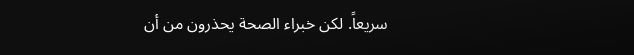سريعاً. لكن خبراء الصحة يحذرون من أن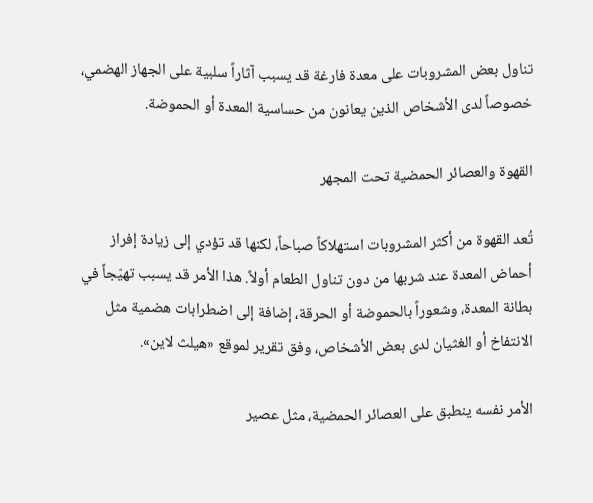تناول بعض المشروبات على معدة فارغة قد يسبب آثاراً سلبية على الجهاز الهضمي، خصوصاً لدى الأشخاص الذين يعانون من حساسية المعدة أو الحموضة.

القهوة والعصائر الحمضية تحت المجهر

تُعد القهوة من أكثر المشروبات استهلاكاً صباحاً، لكنها قد تؤدي إلى زيادة إفراز أحماض المعدة عند شربها من دون تناول الطعام أولاً. هذا الأمر قد يسبب تهيّجاً في بطانة المعدة، وشعوراً بالحموضة أو الحرقة، إضافة إلى اضطرابات هضمية مثل الانتفاخ أو الغثيان لدى بعض الأشخاص، وفق تقرير لموقع «هيلث لاين».

الأمر نفسه ينطبق على العصائر الحمضية، مثل عصير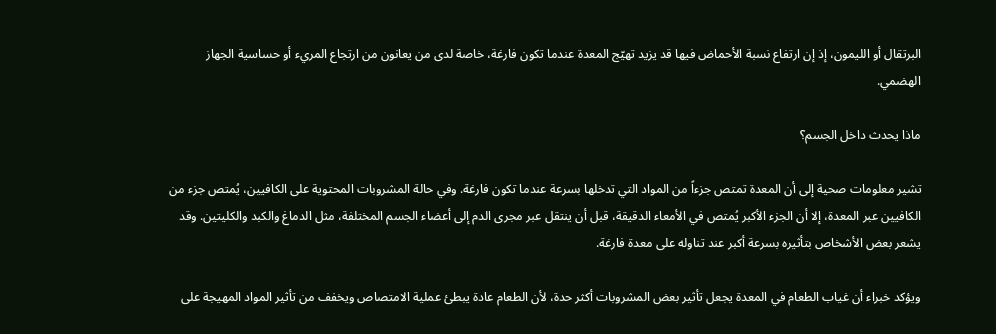البرتقال أو الليمون، إذ إن ارتفاع نسبة الأحماض فيها قد يزيد تهيّج المعدة عندما تكون فارغة، خاصة لدى من يعانون من ارتجاع المريء أو حساسية الجهاز الهضمي.

ماذا يحدث داخل الجسم؟

تشير معلومات صحية إلى أن المعدة تمتص جزءاً من المواد التي تدخلها بسرعة عندما تكون فارغة. وفي حالة المشروبات المحتوية على الكافيين، يُمتص جزء من الكافيين عبر المعدة، إلا أن الجزء الأكبر يُمتص في الأمعاء الدقيقة، قبل أن ينتقل عبر مجرى الدم إلى أعضاء الجسم المختلفة، مثل الدماغ والكبد والكليتين. وقد يشعر بعض الأشخاص بتأثيره بسرعة أكبر عند تناوله على معدة فارغة.

ويؤكد خبراء أن غياب الطعام في المعدة يجعل تأثير بعض المشروبات أكثر حدة، لأن الطعام عادة يبطئ عملية الامتصاص ويخفف من تأثير المواد المهيجة على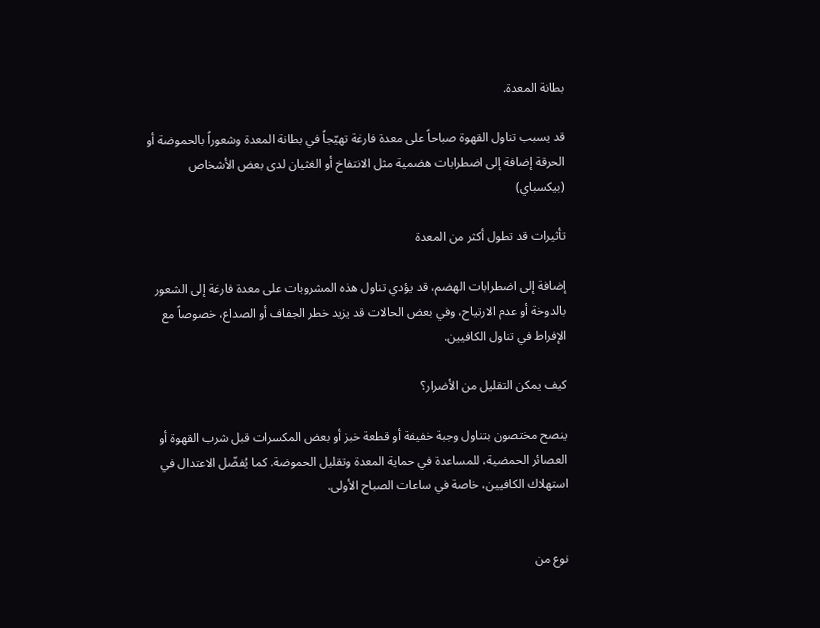بطانة المعدة.

قد يسبب تناول القهوة صباحاً على معدة فارغة تهيّجاً في بطانة المعدة وشعوراً بالحموضة أو الحرقة إضافة إلى اضطرابات هضمية مثل الانتفاخ أو الغثيان لدى بعض الأشخاص (بيكسباي)

تأثيرات قد تطول أكثر من المعدة

إضافة إلى اضطرابات الهضم، قد يؤدي تناول هذه المشروبات على معدة فارغة إلى الشعور بالدوخة أو عدم الارتياح، وفي بعض الحالات قد يزيد خطر الجفاف أو الصداع، خصوصاً مع الإفراط في تناول الكافيين.

كيف يمكن التقليل من الأضرار؟

ينصح مختصون بتناول وجبة خفيفة أو قطعة خبز أو بعض المكسرات قبل شرب القهوة أو العصائر الحمضية، للمساعدة في حماية المعدة وتقليل الحموضة. كما يُفضّل الاعتدال في استهلاك الكافيين، خاصة في ساعات الصباح الأولى.


نوع من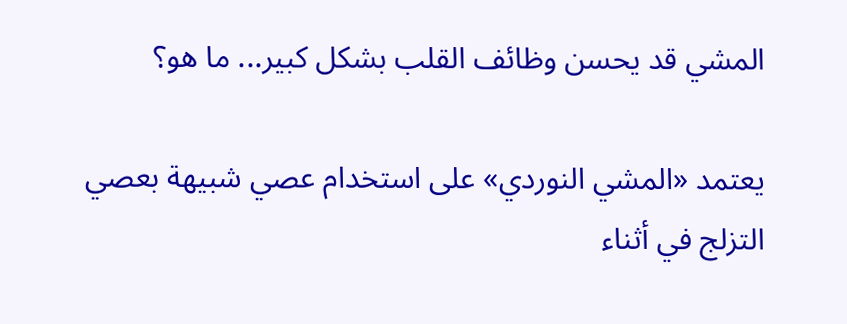المشي قد يحسن وظائف القلب بشكل كبير... ما هو؟

يعتمد «المشي النوردي» على استخدام عصي شبيهة بعصي التزلج في أثناء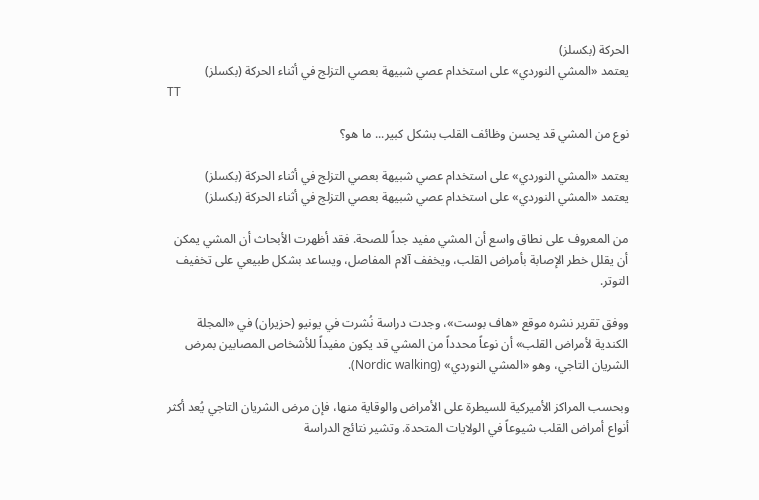الحركة (بكسلز)
يعتمد «المشي النوردي» على استخدام عصي شبيهة بعصي التزلج في أثناء الحركة (بكسلز)
TT

نوع من المشي قد يحسن وظائف القلب بشكل كبير... ما هو؟

يعتمد «المشي النوردي» على استخدام عصي شبيهة بعصي التزلج في أثناء الحركة (بكسلز)
يعتمد «المشي النوردي» على استخدام عصي شبيهة بعصي التزلج في أثناء الحركة (بكسلز)

من المعروف على نطاق واسع أن المشي مفيد جداً للصحة. فقد أظهرت الأبحاث أن المشي يمكن أن يقلل خطر الإصابة بأمراض القلب، ويخفف آلام المفاصل، ويساعد بشكل طبيعي على تخفيف التوتر.

ووفق تقرير نشره موقع «هاف بوست»، وجدت دراسة نُشرت في يونيو (حزيران) في «المجلة الكندية لأمراض القلب» أن نوعاً محدداً من المشي قد يكون مفيداً للأشخاص المصابين بمرض الشريان التاجي، وهو «المشي النوردي» (Nordic walking).

وبحسب المراكز الأميركية للسيطرة على الأمراض والوقاية منها، فإن مرض الشريان التاجي يُعد أكثر أنواع أمراض القلب شيوعاً في الولايات المتحدة. وتشير نتائج الدراسة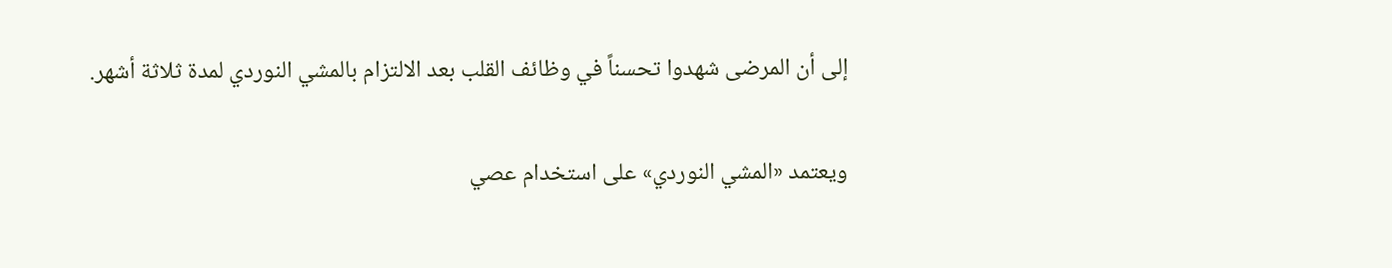إلى أن المرضى شهدوا تحسناً في وظائف القلب بعد الالتزام بالمشي النوردي لمدة ثلاثة أشهر.

ويعتمد «المشي النوردي» على استخدام عصي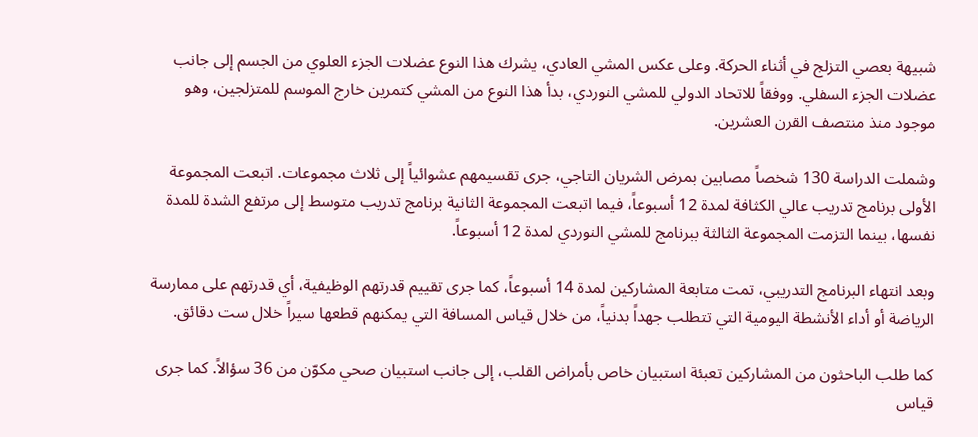شبيهة بعصي التزلج في أثناء الحركة. وعلى عكس المشي العادي، يشرك هذا النوع عضلات الجزء العلوي من الجسم إلى جانب عضلات الجزء السفلي. ووفقاً للاتحاد الدولي للمشي النوردي، بدأ هذا النوع من المشي كتمرين خارج الموسم للمتزلجين، وهو موجود منذ منتصف القرن العشرين.

وشملت الدراسة 130 شخصاً مصابين بمرض الشريان التاجي، جرى تقسيمهم عشوائياً إلى ثلاث مجموعات. اتبعت المجموعة الأولى برنامج تدريب عالي الكثافة لمدة 12 أسبوعاً، فيما اتبعت المجموعة الثانية برنامج تدريب متوسط إلى مرتفع الشدة للمدة نفسها، بينما التزمت المجموعة الثالثة ببرنامج للمشي النوردي لمدة 12 أسبوعاً.

وبعد انتهاء البرنامج التدريبي، تمت متابعة المشاركين لمدة 14 أسبوعاً، كما جرى تقييم قدرتهم الوظيفية، أي قدرتهم على ممارسة الرياضة أو أداء الأنشطة اليومية التي تتطلب جهداً بدنياً، من خلال قياس المسافة التي يمكنهم قطعها سيراً خلال ست دقائق.

كما طلب الباحثون من المشاركين تعبئة استبيان خاص بأمراض القلب، إلى جانب استبيان صحي مكوّن من 36 سؤالاً. كما جرى قياس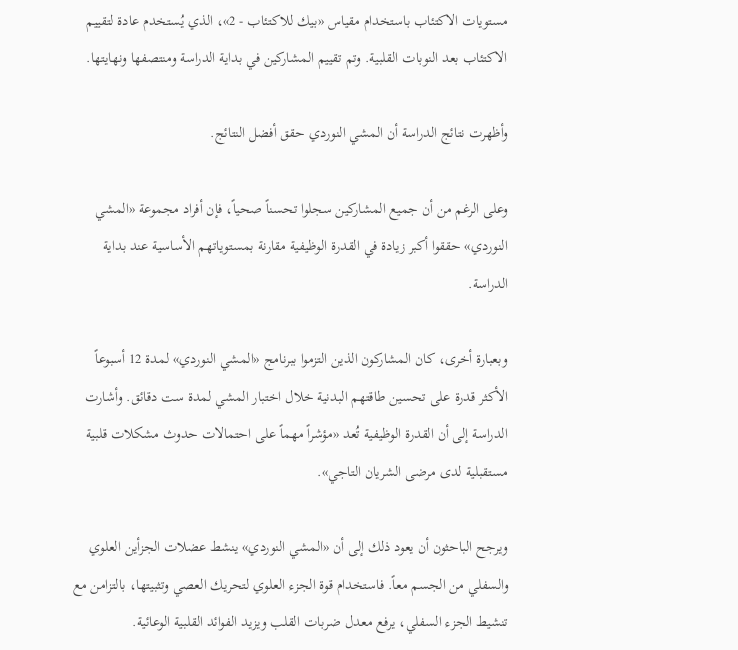مستويات الاكتئاب باستخدام مقياس «بيك للاكتئاب - 2»، الذي يُستخدم عادة لتقييم الاكتئاب بعد النوبات القلبية. وتم تقييم المشاركين في بداية الدراسة ومنتصفها ونهايتها.

وأظهرت نتائج الدراسة أن المشي النوردي حقق أفضل النتائج.

وعلى الرغم من أن جميع المشاركين سجلوا تحسناً صحياً، فإن أفراد مجموعة «المشي النوردي» حققوا أكبر زيادة في القدرة الوظيفية مقارنة بمستوياتهم الأساسية عند بداية الدراسة.

وبعبارة أخرى، كان المشاركون الذين التزموا ببرنامج «المشي النوردي» لمدة 12 أسبوعاً الأكثر قدرة على تحسين طاقتهم البدنية خلال اختبار المشي لمدة ست دقائق. وأشارت الدراسة إلى أن القدرة الوظيفية تُعد «مؤشراً مهماً على احتمالات حدوث مشكلات قلبية مستقبلية لدى مرضى الشريان التاجي».

ويرجح الباحثون أن يعود ذلك إلى أن «المشي النوردي» ينشط عضلات الجزأين العلوي والسفلي من الجسم معاً. فاستخدام قوة الجزء العلوي لتحريك العصي وتثبيتها، بالتزامن مع تنشيط الجزء السفلي، يرفع معدل ضربات القلب ويزيد الفوائد القلبية الوعائية.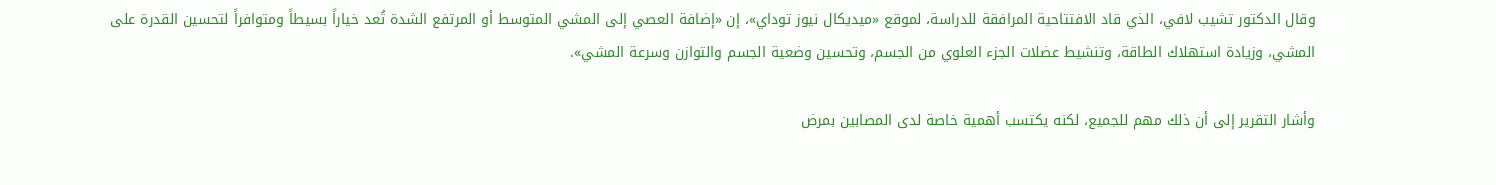وقال الدكتور تشيب لافي، الذي قاد الافتتاحية المرافقة للدراسة، لموقع «ميديكال نيوز توداي»، إن «إضافة العصي إلى المشي المتوسط أو المرتفع الشدة تُعد خياراً بسيطاً ومتوافراً لتحسين القدرة على المشي، وزيادة استهلاك الطاقة، وتنشيط عضلات الجزء العلوي من الجسم، وتحسين وضعية الجسم والتوازن وسرعة المشي».

وأشار التقرير إلى أن ذلك مهم للجميع، لكنه يكتسب أهمية خاصة لدى المصابين بمرض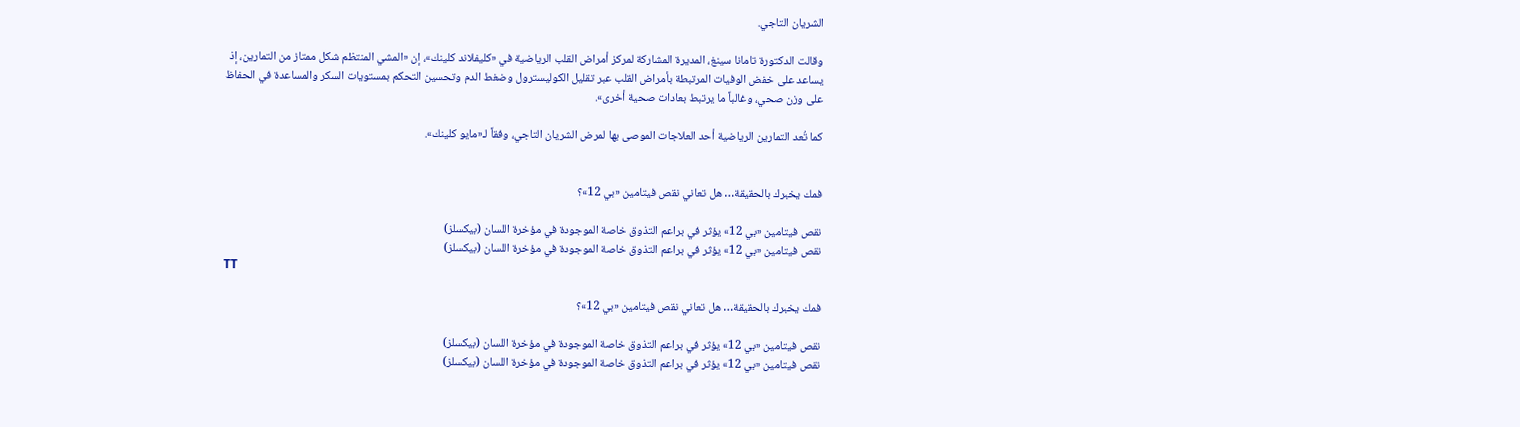الشريان التاجي.

وقالت الدكتورة تامانا سينغ، المديرة المشاركة لمركز أمراض القلب الرياضية في «كليفلاند كلينك»، إن «المشي المنتظم شكل ممتاز من التمارين، إذ يساعد على خفض الوفيات المرتبطة بأمراض القلب عبر تقليل الكوليسترول وضغط الدم وتحسين التحكم بمستويات السكر والمساعدة في الحفاظ على وزن صحي، وغالباً ما يرتبط بعادات صحية أخرى».

كما تُعد التمارين الرياضية أحد العلاجات الموصى بها لمرض الشريان التاجي، وفقاً لـ«مايو كلينك».


فمك يخبرك بالحقيقة… هل تعاني نقص فيتامين «بي 12»؟

نقص فيتامين «بي 12» يؤثر في براعم التذوق خاصة الموجودة في مؤخرة اللسان (بيكسلز)
نقص فيتامين «بي 12» يؤثر في براعم التذوق خاصة الموجودة في مؤخرة اللسان (بيكسلز)
TT

فمك يخبرك بالحقيقة… هل تعاني نقص فيتامين «بي 12»؟

نقص فيتامين «بي 12» يؤثر في براعم التذوق خاصة الموجودة في مؤخرة اللسان (بيكسلز)
نقص فيتامين «بي 12» يؤثر في براعم التذوق خاصة الموجودة في مؤخرة اللسان (بيكسلز)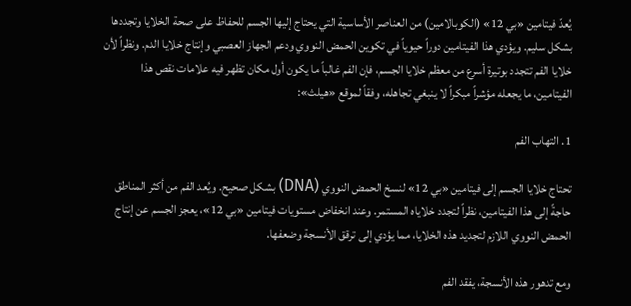يُعدّ فيتامين «بي 12» (الكوبالامين) من العناصر الأساسية التي يحتاج إليها الجسم للحفاظ على صحة الخلايا وتجددها بشكل سليم. ويؤدي هذا الفيتامين دوراً حيوياً في تكوين الحمض النووي ودعم الجهاز العصبي وإنتاج خلايا الدم. ونظراً لأن خلايا الفم تتجدد بوتيرة أسرع من معظم خلايا الجسم، فإن الفم غالباً ما يكون أول مكان تظهر فيه علامات نقص هذا الفيتامين، ما يجعله مؤشراً مبكراً لا ينبغي تجاهله، وفقاً لموقع «هيلث»:

1. التهاب الفم

تحتاج خلايا الجسم إلى فيتامين «بي 12» لنسخ الحمض النووي (DNA) بشكل صحيح. ويُعد الفم من أكثر المناطق حاجةً إلى هذا الفيتامين، نظراً لتجدد خلاياه المستمر. وعند انخفاض مستويات فيتامين «بي 12»، يعجز الجسم عن إنتاج الحمض النووي اللازم لتجديد هذه الخلايا، مما يؤدي إلى ترقق الأنسجة وضعفها.

ومع تدهور هذه الأنسجة، يفقد الفم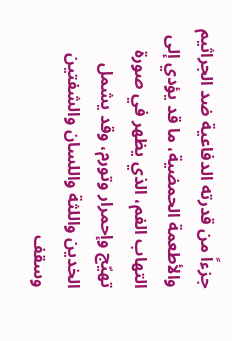جزءاً من قدرته الدفاعية ضد الجراثيم والأطعمة الحمضية، ما قد يؤدي إلى التهاب الفم، الذي يظهر في صورة تهيّج وإحمرار وتورم، وقد يشمل الخدين واللثة واللسان والشفتين وسقف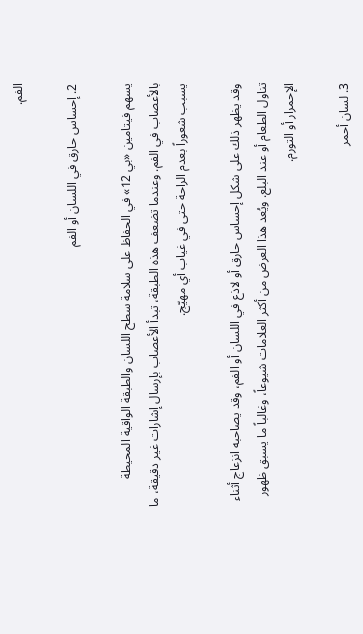الفم.

2. إحساس حارق في اللسان أو الفم

يسهم فيتامين «بي 12» في الحفاظ على سلامة سطح اللسان والطبقة الواقية المحيطة بالأعصاب في الفم. وعندما تضعف هذه الطبقة، تبدأ الأعصاب بإرسال إشارات غير دقيقة، ما يسبب شعوراً بعدم الراحة حتى في غياب أي مهيّج.

وقد يظهر ذلك على شكل إحساس حارق أو لاذع في اللسان أو الفم، وقد يصاحبه انزعاج أثناء تناول الطعام أو عند البلع. ويُعد هذا العرض من أكثر العلامات شيوعاً، وغالباً ما يسبق ظهور الإحمرار أو التورم.

3. لسان أحمر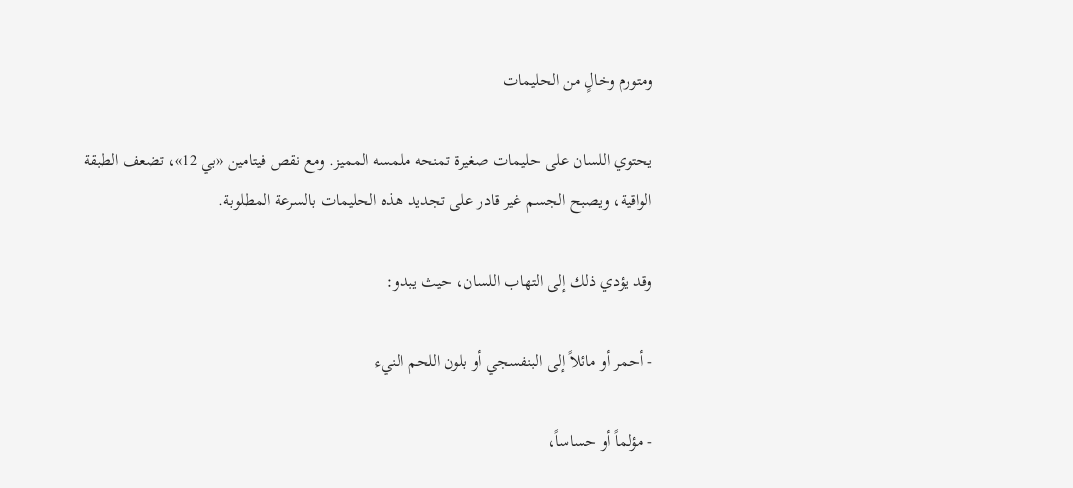ومتورم وخالٍ من الحليمات

يحتوي اللسان على حليمات صغيرة تمنحه ملمسه المميز. ومع نقص فيتامين «بي 12»، تضعف الطبقة الواقية، ويصبح الجسم غير قادر على تجديد هذه الحليمات بالسرعة المطلوبة.

وقد يؤدي ذلك إلى التهاب اللسان، حيث يبدو:

- أحمر أو مائلاً إلى البنفسجي أو بلون اللحم النيء

- مؤلماً أو حساساً،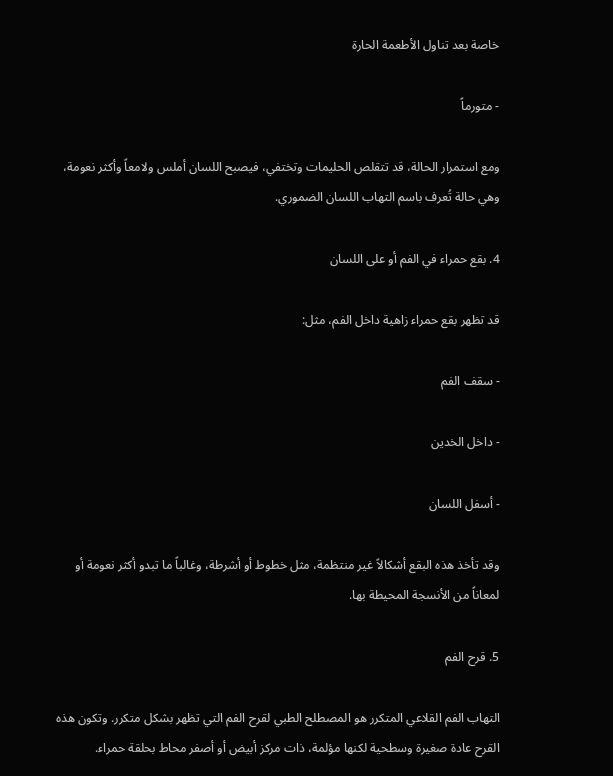خاصة بعد تناول الأطعمة الحارة

- متورماً

ومع استمرار الحالة، قد تتقلص الحليمات وتختفي، فيصبح اللسان أملس ولامعاً وأكثر نعومة، وهي حالة تُعرف باسم التهاب اللسان الضموري.

4. بقع حمراء في الفم أو على اللسان

قد تظهر بقع حمراء زاهية داخل الفم، مثل:

- سقف الفم

- داخل الخدين

- أسفل اللسان

وقد تأخذ هذه البقع أشكالاً غير منتظمة، مثل خطوط أو أشرطة، وغالباً ما تبدو أكثر نعومة أو لمعاناً من الأنسجة المحيطة بها.

5. قرح الفم

التهاب الفم القلاعي المتكرر هو المصطلح الطبي لقرح الفم التي تظهر بشكل متكرر. وتكون هذه القرح عادة صغيرة وسطحية لكنها مؤلمة، ذات مركز أبيض أو أصفر محاط بحلقة حمراء.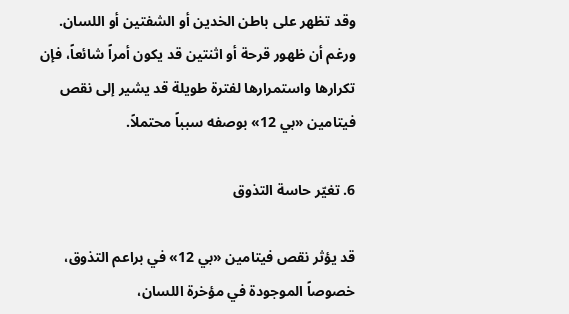وقد تظهر على باطن الخدين أو الشفتين أو اللسان. ورغم أن ظهور قرحة أو اثنتين قد يكون أمراً شائعاً، فإن تكرارها واستمرارها لفترة طويلة قد يشير إلى نقص فيتامين «بي 12» بوصفه سبباً محتملاً.

6. تغيّر حاسة التذوق

قد يؤثر نقص فيتامين «بي 12» في براعم التذوق، خصوصاً الموجودة في مؤخرة اللسان،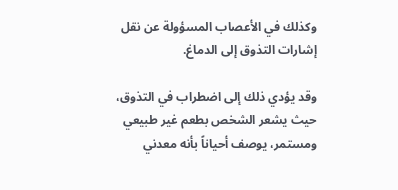وكذلك في الأعصاب المسؤولة عن نقل إشارات التذوق إلى الدماغ.

وقد يؤدي ذلك إلى اضطراب في التذوق، حيث يشعر الشخص بطعم غير طبيعي ومستمر، يوصف أحياناً بأنه معدني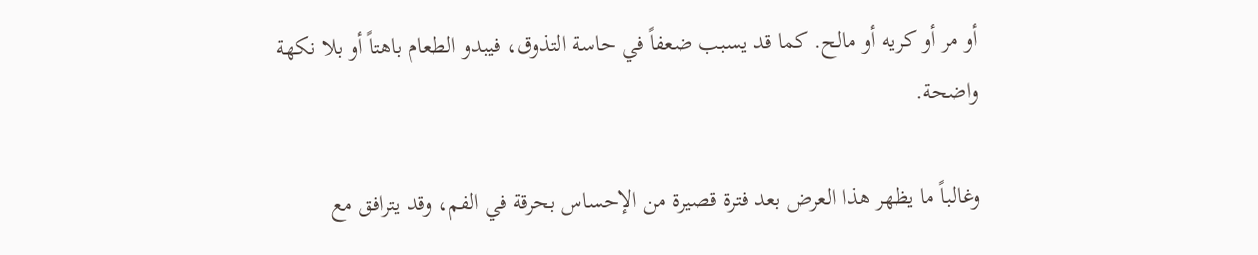أو مر أو كريه أو مالح. كما قد يسبب ضعفاً في حاسة التذوق، فيبدو الطعام باهتاً أو بلا نكهة واضحة.

وغالباً ما يظهر هذا العرض بعد فترة قصيرة من الإحساس بحرقة في الفم، وقد يترافق مع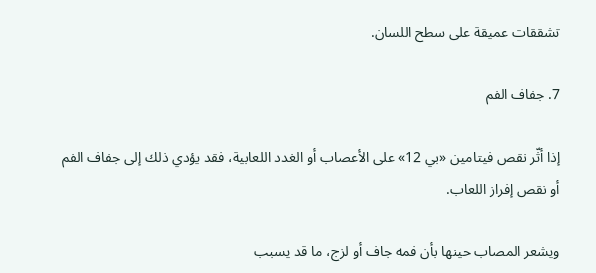تشققات عميقة على سطح اللسان.

7. جفاف الفم

إذا أثّر نقص فيتامين «بي 12» على الأعصاب أو الغدد اللعابية، فقد يؤدي ذلك إلى جفاف الفم أو نقص إفراز اللعاب.

ويشعر المصاب حينها بأن فمه جاف أو لزج، ما قد يسبب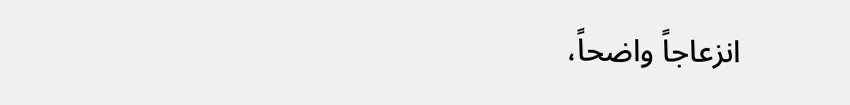انزعاجاً واضحاً،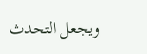ويجعل التحدث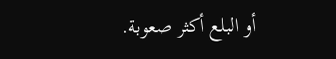أو البلع أكثر صعوبة.